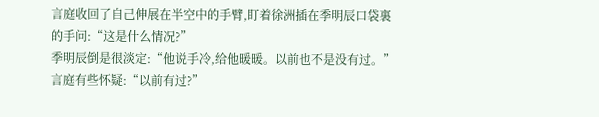言庭收回了自己伸展在半空中的手臂,盯着徐洲插在季明辰口袋裏的手问:“这是什么情况?”
季明辰倒是很淡定:“他说手冷,给他暖暖。以前也不是没有过。”
言庭有些怀疑:“以前有过?”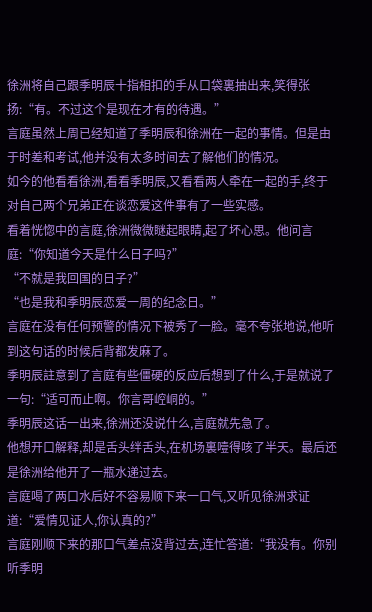徐洲将自己跟季明辰十指相扣的手从口袋裏抽出来,笑得张扬:“有。不过这个是现在才有的待遇。”
言庭虽然上周已经知道了季明辰和徐洲在一起的事情。但是由于时差和考试,他并没有太多时间去了解他们的情况。
如今的他看看徐洲,看看季明辰,又看看两人牵在一起的手,终于对自己两个兄弟正在谈恋爱这件事有了一些实感。
看着恍惚中的言庭,徐洲微微瞇起眼睛,起了坏心思。他问言庭:“你知道今天是什么日子吗?”
“不就是我回国的日子?”
“也是我和季明辰恋爱一周的纪念日。”
言庭在没有任何预警的情况下被秀了一脸。毫不夸张地说,他听到这句话的时候后背都发麻了。
季明辰註意到了言庭有些僵硬的反应后想到了什么,于是就说了一句:“适可而止啊。你言哥崆峒的。”
季明辰这话一出来,徐洲还没说什么,言庭就先急了。
他想开口解释,却是舌头绊舌头,在机场裏噎得咳了半天。最后还是徐洲给他开了一瓶水递过去。
言庭喝了两口水后好不容易顺下来一口气,又听见徐洲求证道:“爱情见证人,你认真的?”
言庭刚顺下来的那口气差点没背过去,连忙答道:“我没有。你别听季明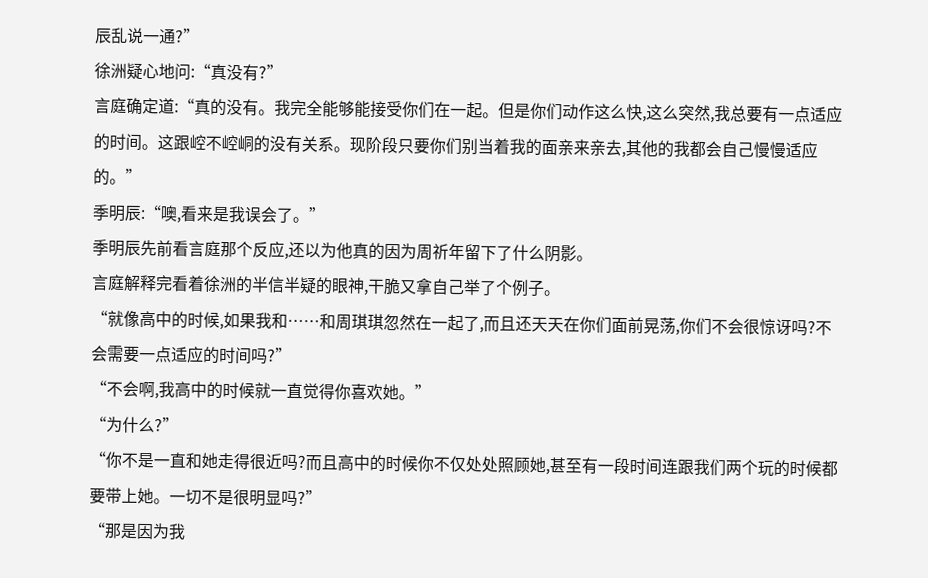辰乱说一通?”
徐洲疑心地问:“真没有?”
言庭确定道:“真的没有。我完全能够能接受你们在一起。但是你们动作这么快,这么突然,我总要有一点适应的时间。这跟崆不崆峒的没有关系。现阶段只要你们别当着我的面亲来亲去,其他的我都会自己慢慢适应的。”
季明辰:“噢,看来是我误会了。”
季明辰先前看言庭那个反应,还以为他真的因为周祈年留下了什么阴影。
言庭解释完看着徐洲的半信半疑的眼神,干脆又拿自己举了个例子。
“就像高中的时候,如果我和……和周琪琪忽然在一起了,而且还天天在你们面前晃荡,你们不会很惊讶吗?不会需要一点适应的时间吗?”
“不会啊,我高中的时候就一直觉得你喜欢她。”
“为什么?”
“你不是一直和她走得很近吗?而且高中的时候你不仅处处照顾她,甚至有一段时间连跟我们两个玩的时候都要带上她。一切不是很明显吗?”
“那是因为我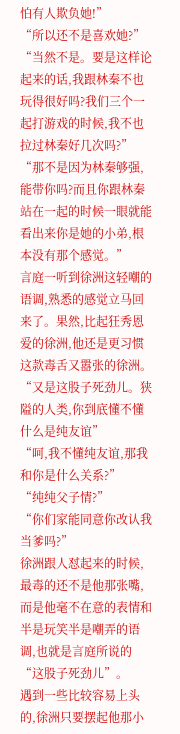怕有人欺负她!”
“所以还不是喜欢她?”
“当然不是。要是这样论起来的话,我跟林秦不也玩得很好吗?我们三个一起打游戏的时候,我不也拉过林秦好几次吗?”
“那不是因为林秦够强,能带你吗?而且你跟林秦站在一起的时候一眼就能看出来你是她的小弟,根本没有那个感觉。”
言庭一听到徐洲这轻嘲的语调,熟悉的感觉立马回来了。果然,比起狂秀恩爱的徐洲,他还是更习惯这款毒舌又嚣张的徐洲。
“又是这股子死劲儿。狭隘的人类,你到底懂不懂什么是纯友谊”
“呵,我不懂纯友谊,那我和你是什么关系?”
“纯纯父子情?”
“你们家能同意你改认我当爹吗?”
徐洲跟人怼起来的时候,最毒的还不是他那张嘴,而是他毫不在意的表情和半是玩笑半是嘲弄的语调,也就是言庭所说的“这股子死劲儿”。
遇到一些比较容易上头的,徐洲只要摆起他那小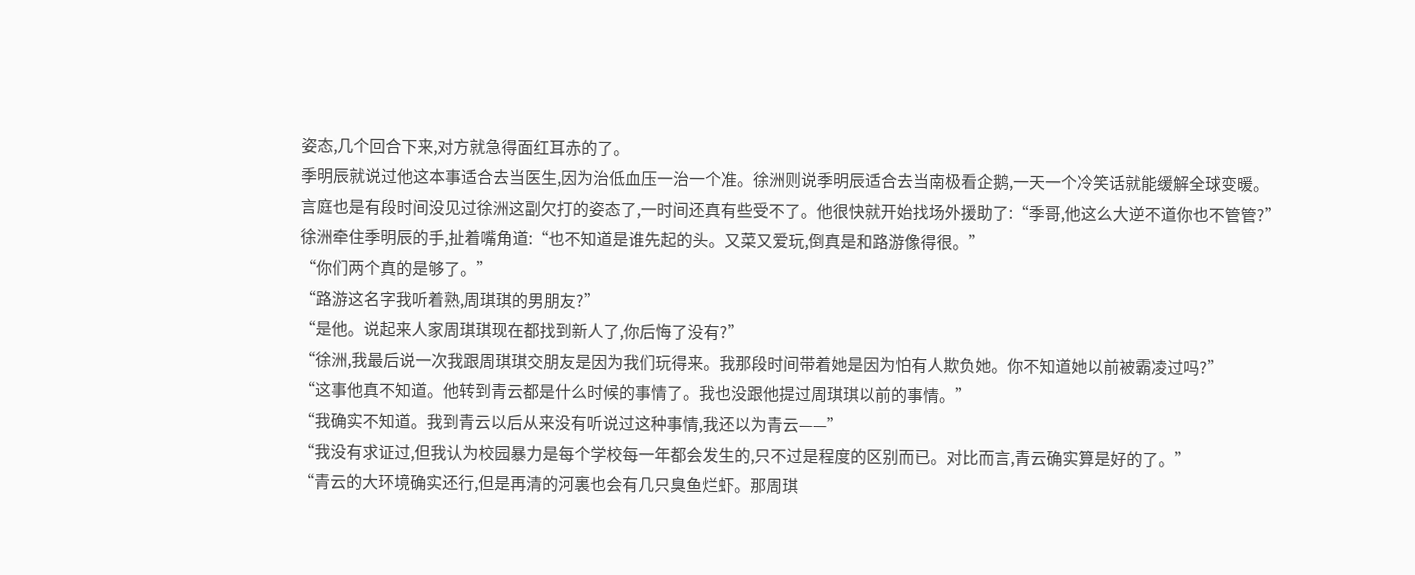姿态,几个回合下来,对方就急得面红耳赤的了。
季明辰就说过他这本事适合去当医生,因为治低血压一治一个准。徐洲则说季明辰适合去当南极看企鹅,一天一个冷笑话就能缓解全球变暖。
言庭也是有段时间没见过徐洲这副欠打的姿态了,一时间还真有些受不了。他很快就开始找场外援助了:“季哥,他这么大逆不道你也不管管?”
徐洲牵住季明辰的手,扯着嘴角道:“也不知道是谁先起的头。又菜又爱玩,倒真是和路游像得很。”
“你们两个真的是够了。”
“路游这名字我听着熟,周琪琪的男朋友?”
“是他。说起来人家周琪琪现在都找到新人了,你后悔了没有?”
“徐洲,我最后说一次我跟周琪琪交朋友是因为我们玩得来。我那段时间带着她是因为怕有人欺负她。你不知道她以前被霸凌过吗?”
“这事他真不知道。他转到青云都是什么时候的事情了。我也没跟他提过周琪琪以前的事情。”
“我确实不知道。我到青云以后从来没有听说过这种事情,我还以为青云——”
“我没有求证过,但我认为校园暴力是每个学校每一年都会发生的,只不过是程度的区别而已。对比而言,青云确实算是好的了。”
“青云的大环境确实还行,但是再清的河裏也会有几只臭鱼烂虾。那周琪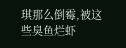琪那么倒霉,被这些臭鱼烂虾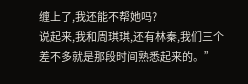缠上了,我还能不帮她吗?
说起来,我和周琪琪,还有林秦,我们三个差不多就是那段时间熟悉起来的。”